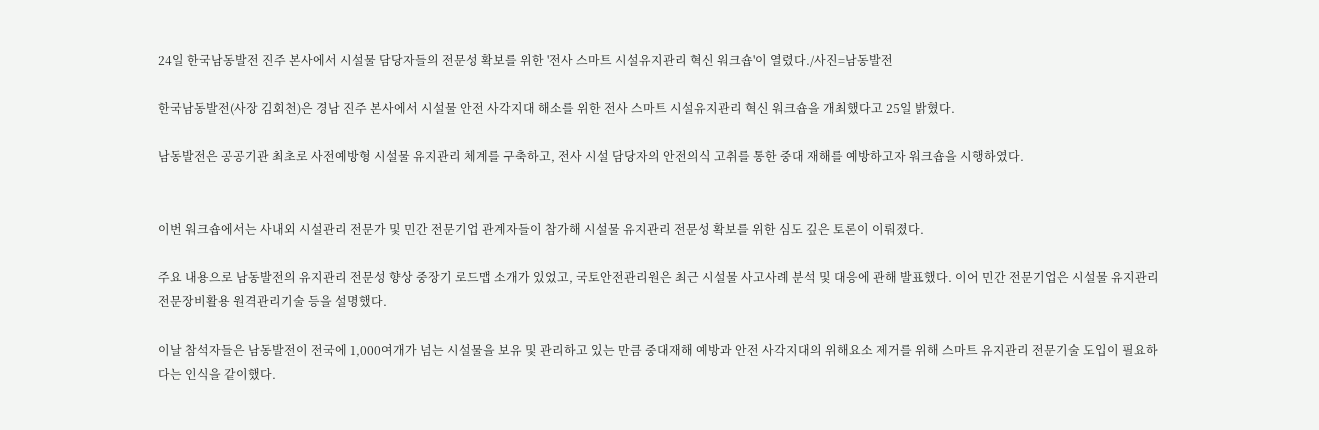24일 한국남동발전 진주 본사에서 시설물 담당자들의 전문성 확보를 위한 '전사 스마트 시설유지관리 혁신 워크숍'이 열렸다./사진=남동발전

한국남동발전(사장 김회천)은 경남 진주 본사에서 시설물 안전 사각지대 해소를 위한 전사 스마트 시설유지관리 혁신 워크숍을 개최했다고 25일 밝혔다.

남동발전은 공공기관 최초로 사전예방형 시설물 유지관리 체계를 구축하고, 전사 시설 담당자의 안전의식 고취를 통한 중대 재해를 예방하고자 워크숍을 시행하였다.


이번 워크숍에서는 사내외 시설관리 전문가 및 민간 전문기업 관계자들이 참가해 시설물 유지관리 전문성 확보를 위한 심도 깊은 토론이 이뤄졌다.

주요 내용으로 남동발전의 유지관리 전문성 향상 중장기 로드맵 소개가 있었고, 국토안전관리원은 최근 시설물 사고사례 분석 및 대응에 관해 발표했다. 이어 민간 전문기업은 시설물 유지관리 전문장비활용 원격관리기술 등을 설명했다.

이날 참석자들은 남동발전이 전국에 1,000여개가 넘는 시설물을 보유 및 관리하고 있는 만큼 중대재해 예방과 안전 사각지대의 위해요소 제거를 위해 스마트 유지관리 전문기술 도입이 필요하다는 인식을 같이했다.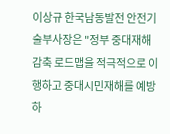이상규 한국남동발전 안전기술부사장은 "정부 중대재해 감축 로드맵을 적극적으로 이행하고 중대시민재해를 예방하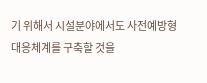기 위해서 시설분야에서도 사전예방형 대응체계를 구축할 것을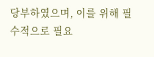당부하였으며, 이를 위해 필수적으로 필요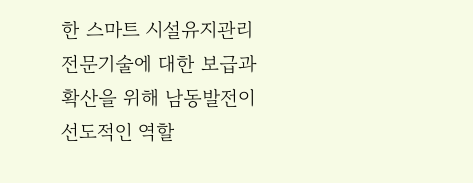한 스마트 시설유지관리 전문기술에 대한 보급과 확산을 위해 남동발전이 선도적인 역할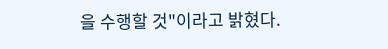을 수행할 것"이라고 밝혔다.